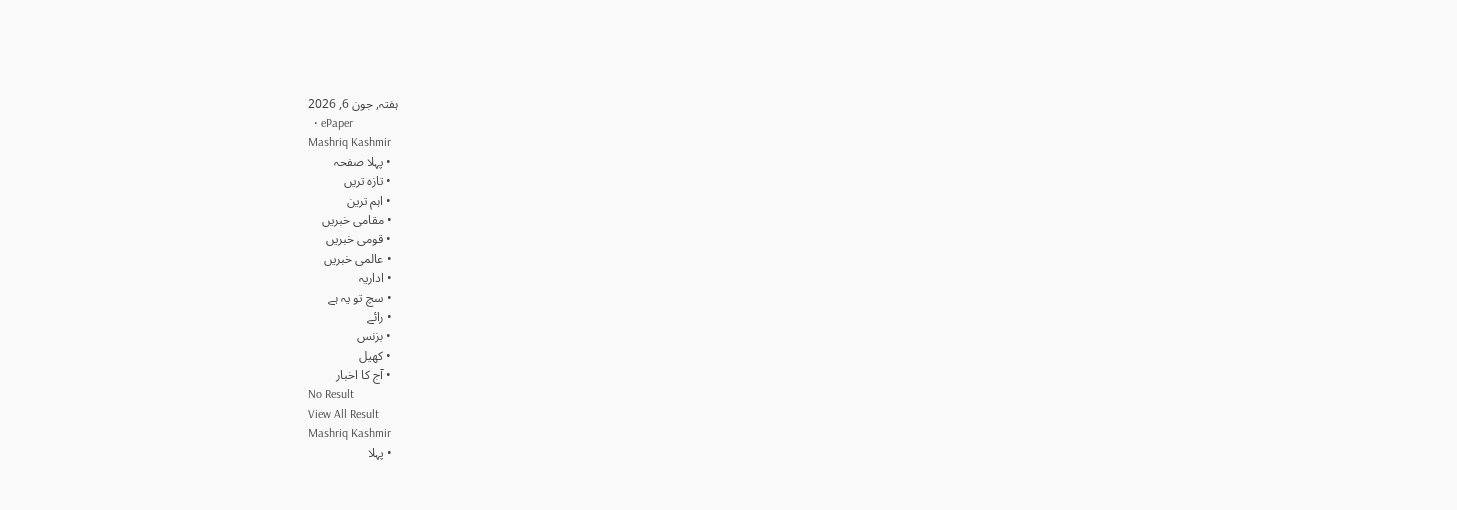ہفتہ, جون 6, 2026
  • ePaper
Mashriq Kashmir
  • پہلا صفحہ
  • تازہ تریں
  • اہم ترین
  • مقامی خبریں
  • قومی خبریں
  • عالمی خبریں
  • اداریہ
  • سچ تو یہ ہے
  • رائے
  • بزنس
  • کھیل
  • آج کا اخبار
No Result
View All Result
Mashriq Kashmir
  • پہلا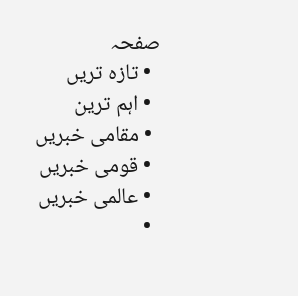صفحہ
  • تازہ تریں
  • اہم ترین
  • مقامی خبریں
  • قومی خبریں
  • عالمی خبریں
  •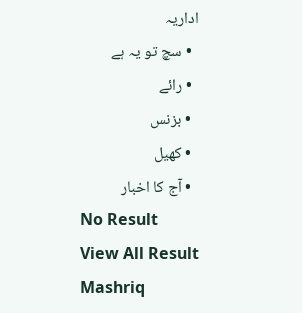اداریہ
  • سچ تو یہ ہے
  • رائے
  • بزنس
  • کھیل
  • آج کا اخبار
No Result
View All Result
Mashriq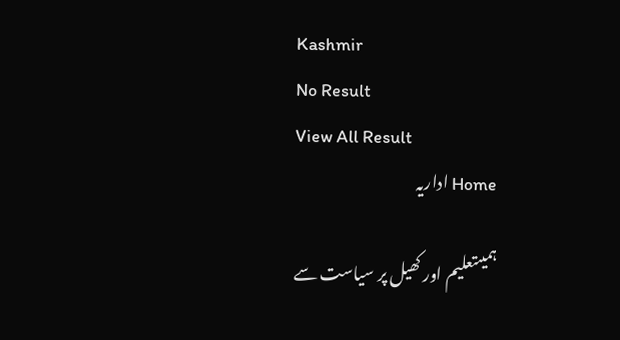Kashmir
No Result
View All Result
Home اداریہ

ہمیںتعلیم اور کھیل پر سیاست سے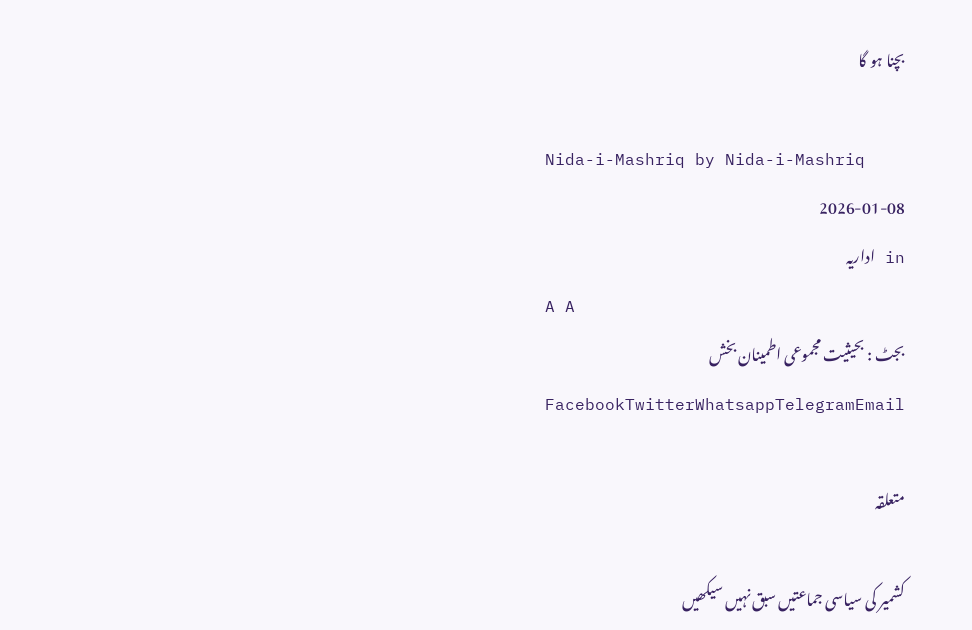بچنا ہو گا

Nida-i-Mashriq by Nida-i-Mashriq
2026-01-08
in اداریہ
A A
بجٹ : بحیثیت مجموعی اطمینان بخش
FacebookTwitterWhatsappTelegramEmail

متعلقہ

کشمیر کی سیاسی جماعتیں سبق نہیں سیکھیں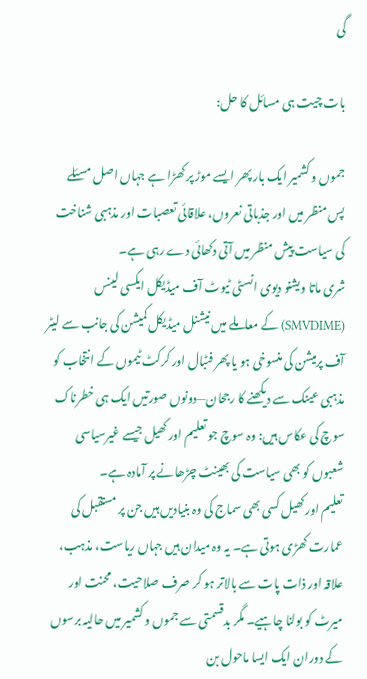گی

بات چیت ہی مسائل کا حل:

جموں و کشمیر ایک بار پھر ایسے موڑ پر کھڑا ہے جہاں اصل مسئلے پس منظر میں اور جذباتی نعروں، علاقائی تعصبات اور مذہبی شناخت کی سیاست پیش منظر میں آتی دکھائی دے رہی ہے۔
شری ماتا ویشنو دیوی انسٹی ٹیوٹ آف میڈیکل ایکسی لینس (SMVDIME) کے معاملے میں نیشنل میڈیکل کمیشن کی جانب سے لیٹر آف پرمیشن کی منسوخی ہو یا پھر فٹبال اور کرکٹ ٹیموں کے انتخاب کو مذہبی عینک سے دیکھنے کا رجحان—دونوں صورتیں ایک ہی خطرناک سوچ کی عکاس ہیں: وہ سوچ جو تعلیم اور کھیل جیسے غیرسیاسی شعبوں کو بھی سیاست کی بھینٹ چڑھانے پر آمادہ ہے۔
تعلیم اور کھیل کسی بھی سماج کی وہ بنیادیں ہیں جن پر مستقبل کی عمارت کھڑی ہوتی ہے۔ یہ وہ میدان ہیں جہاں ریاست، مذہب، علاقہ اور ذات پات سے بالاتر ہو کر صرف صلاحیت، محنت اور میرٹ کو بولنا چاہیے۔ مگر بدقسمتی سے جموں و کشمیر میں حالیہ برسوں کے دوران ایک ایسا ماحول بن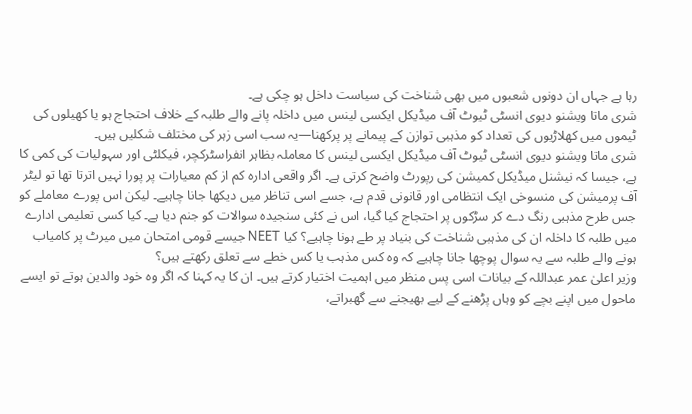رہا ہے جہاں ان دونوں شعبوں میں بھی شناخت کی سیاست داخل ہو چکی ہے۔
شری ماتا ویشنو دیوی انسٹی ٹیوٹ آف میڈیکل ایکسی لینس میں داخلہ پانے والے طلبہ کے خلاف احتجاج ہو یا کھیلوں کی ٹیموں میں کھلاڑیوں کی تعداد کو مذہبی توازن کے پیمانے پر پرکھنا—یہ سب اسی زہر کی مختلف شکلیں ہیں۔
شری ماتا ویشنو دیوی انسٹی ٹیوٹ آف میڈیکل ایکسی لینس کا معاملہ بظاہر انفراسٹرکچر، فیکلٹی اور سہولیات کی کمی کا ہے، جیسا کہ نیشنل میڈیکل کمیشن کی رپورٹ واضح کرتی ہے۔ اگر واقعی ادارہ کم از کم معیارات پر پورا نہیں اترتا تھا تو لیٹر آف پرمیشن کی منسوخی ایک انتظامی اور قانونی قدم ہے، جسے اسی تناظر میں دیکھا جانا چاہیے۔ لیکن اس پورے معاملے کو جس طرح مذہبی رنگ دے کر سڑکوں پر احتجاج کیا گیا، اس نے کئی سنجیدہ سوالات کو جنم دیا ہے۔ کیا کسی تعلیمی ادارے میں طلبہ کا داخلہ ان کی مذہبی شناخت کی بنیاد پر طے ہونا چاہیے؟ کیا NEET جیسے قومی امتحان میں میرٹ پر کامیاب ہونے والے طلبہ سے یہ سوال پوچھا جانا چاہیے کہ وہ کس مذہب یا کس خطے سے تعلق رکھتے ہیں؟
وزیر اعلیٰ عمر عبداللہ کے بیانات اسی پس منظر میں اہمیت اختیار کرتے ہیں۔ ان کا یہ کہنا کہ اگر وہ خود والدین ہوتے تو ایسے ماحول میں اپنے بچے کو وہاں پڑھنے کے لیے بھیجنے سے گھبراتے،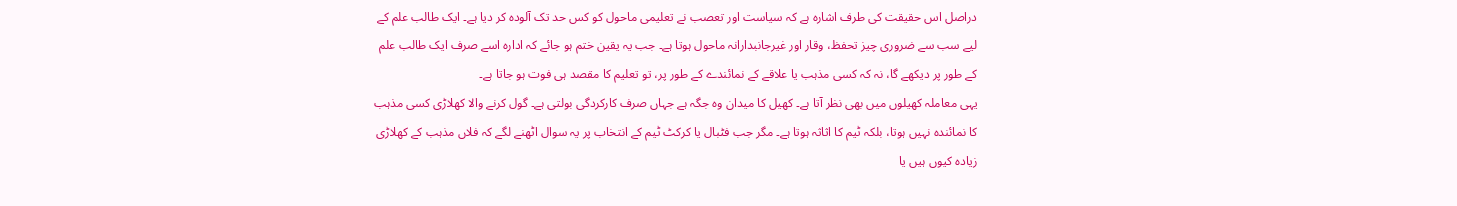دراصل اس حقیقت کی طرف اشارہ ہے کہ سیاست اور تعصب نے تعلیمی ماحول کو کس حد تک آلودہ کر دیا ہے۔ ایک طالب علم کے لیے سب سے ضروری چیز تحفظ، وقار اور غیرجانبدارانہ ماحول ہوتا ہے۔ جب یہ یقین ختم ہو جائے کہ ادارہ اسے صرف ایک طالب علم کے طور پر دیکھے گا، نہ کہ کسی مذہب یا علاقے کے نمائندے کے طور پر، تو تعلیم کا مقصد ہی فوت ہو جاتا ہے۔
یہی معاملہ کھیلوں میں بھی نظر آتا ہے۔ کھیل کا میدان وہ جگہ ہے جہاں صرف کارکردگی بولتی ہے۔ گول کرنے والا کھلاڑی کسی مذہب کا نمائندہ نہیں ہوتا، بلکہ ٹیم کا اثاثہ ہوتا ہے۔ مگر جب فٹبال یا کرکٹ ٹیم کے انتخاب پر یہ سوال اٹھنے لگے کہ فلاں مذہب کے کھلاڑی زیادہ کیوں ہیں یا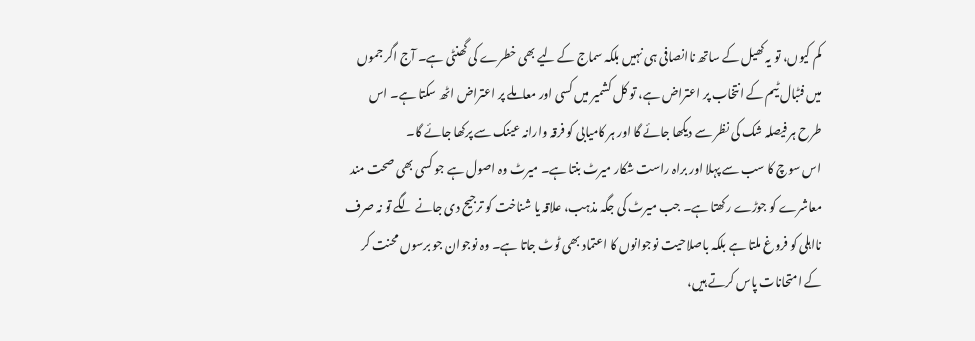کم کیوں، تو یہ کھیل کے ساتھ ناانصافی ہی نہیں بلکہ سماج کے لیے بھی خطرے کی گھنٹی ہے۔ آج اگر جموں میں فٹبال ٹیم کے انتخاب پر اعتراض ہے، تو کل کشمیر میں کسی اور معاملے پر اعتراض اٹھ سکتا ہے۔ اس طرح ہر فیصلہ شک کی نظر سے دیکھا جائے گا اور ہر کامیابی کو فرقہ وارانہ عینک سے پرکھا جائے گا۔
اس سوچ کا سب سے پہلا اور براہ راست شکار میرٹ بنتا ہے۔ میرٹ وہ اصول ہے جو کسی بھی صحت مند معاشرے کو جوڑے رکھتا ہے۔ جب میرٹ کی جگہ مذہب، علاقہ یا شناخت کو ترجیح دی جانے لگے تو نہ صرف نااہلی کو فروغ ملتا ہے بلکہ باصلاحیت نوجوانوں کا اعتماد بھی ٹوٹ جاتا ہے۔ وہ نوجوان جو برسوں محنت کر کے امتحانات پاس کرتے ہیں،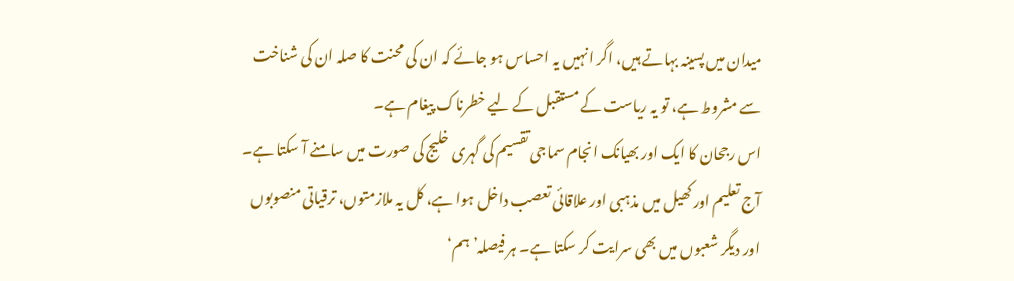میدان میں پسینہ بہاتے ہیں، اگر انہیں یہ احساس ہو جائے کہ ان کی محنت کا صلہ ان کی شناخت سے مشروط ہے، تو یہ ریاست کے مستقبل کے لیے خطرناک پیغام ہے۔
اس رجحان کا ایک اور بھیانک انجام سماجی تقسیم کی گہری خلیج کی صورت میں سامنے آ سکتا ہے۔ آج تعلیم اور کھیل میں مذہبی اور علاقائی تعصب داخل ہوا ہے، کل یہ ملازمتوں، ترقیاتی منصوبوں اور دیگر شعبوں میں بھی سرایت کر سکتا ہے۔ ہر فیصلہ’ہم‘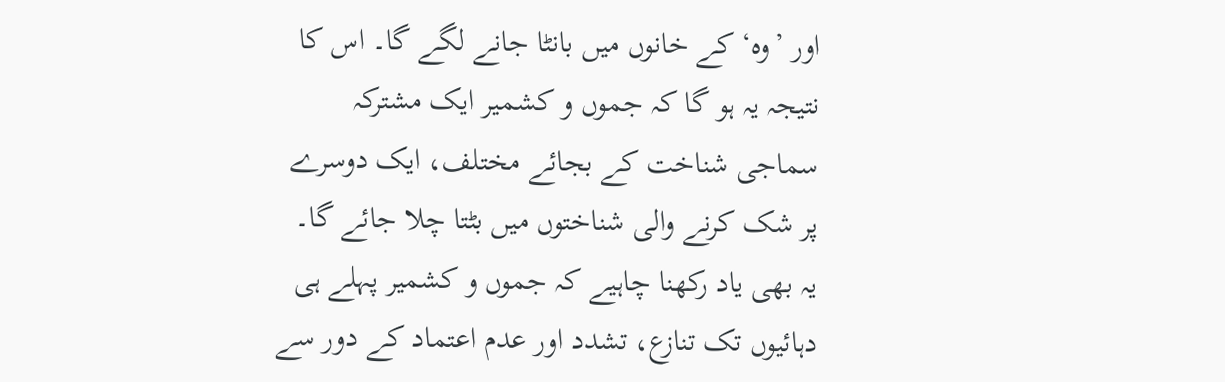اور ’وہ‘ کے خانوں میں بانٹا جانے لگے گا۔ اس کا نتیجہ یہ ہو گا کہ جموں و کشمیر ایک مشترکہ سماجی شناخت کے بجائے مختلف، ایک دوسرے پر شک کرنے والی شناختوں میں بٹتا چلا جائے گا۔
یہ بھی یاد رکھنا چاہیے کہ جموں و کشمیر پہلے ہی دہائیوں تک تنازع، تشدد اور عدم اعتماد کے دور سے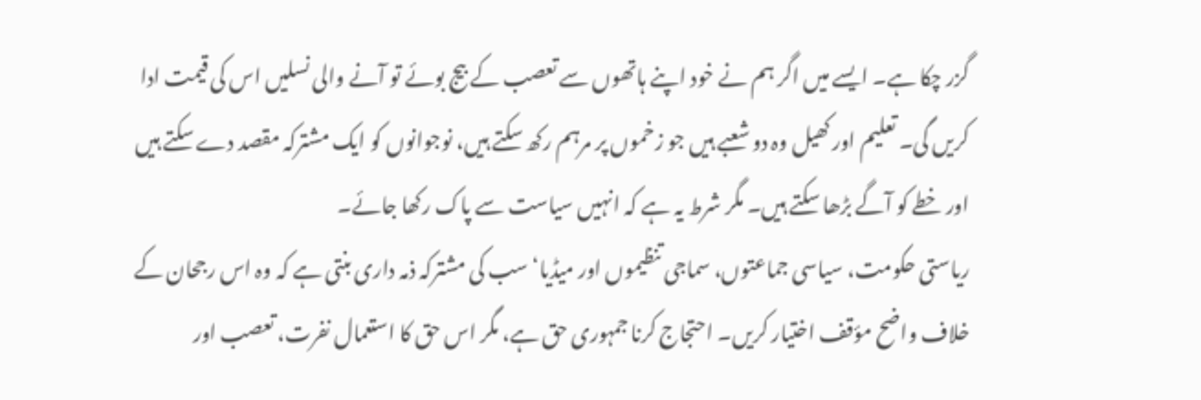گزر چکا ہے۔ ایسے میں اگر ہم نے خود اپنے ہاتھوں سے تعصب کے بیج بوئے تو آنے والی نسلیں اس کی قیمت ادا کریں گی۔ تعلیم اور کھیل وہ دو شعبے ہیں جو زخموں پر مرہم رکھ سکتے ہیں، نوجوانوں کو ایک مشترکہ مقصد دے سکتے ہیں اور خطے کو آگے بڑھا سکتے ہیں۔ مگر شرط یہ ہے کہ انہیں سیاست سے پاک رکھا جائے۔
ریاستی حکومت، سیاسی جماعتوں، سماجی تنظیموں اور میڈیا‘سب کی مشترکہ ذمہ داری بنتی ہے کہ وہ اس رجحان کے خلاف واضح مؤقف اختیار کریں۔ احتجاج کرنا جمہوری حق ہے، مگر اس حق کا استعمال نفرت، تعصب اور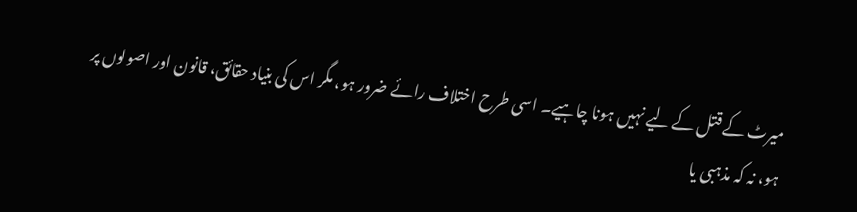میرٹ کے قتل کے لیے نہیں ہونا چاہیے۔ اسی طرح اختلاف رائے ضرور ہو، مگر اس کی بنیاد حقائق، قانون اور اصولوں پر ہو، نہ کہ مذہبی یا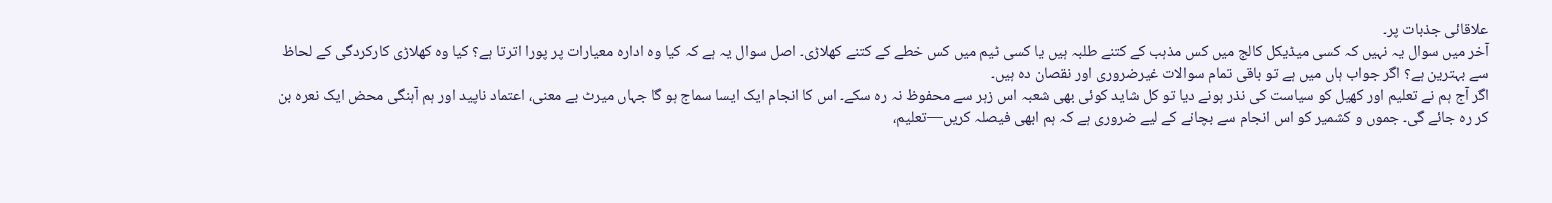علاقائی جذبات پر۔
آخر میں سوال یہ نہیں کہ کسی میڈیکل کالج میں کس مذہب کے کتنے طلبہ ہیں یا کسی ٹیم میں کس خطے کے کتنے کھلاڑی۔ اصل سوال یہ ہے کہ کیا وہ ادارہ معیارات پر پورا اترتا ہے؟ کیا وہ کھلاڑی کارکردگی کے لحاظ سے بہترین ہے؟ اگر جواب ہاں میں ہے تو باقی تمام سوالات غیرضروری اور نقصان دہ ہیں۔
اگر آج ہم نے تعلیم اور کھیل کو سیاست کی نذر ہونے دیا تو کل شاید کوئی بھی شعبہ اس زہر سے محفوظ نہ رہ سکے۔ اس کا انجام ایک ایسا سماج ہو گا جہاں میرٹ بے معنی، اعتماد ناپید اور ہم آہنگی محض ایک نعرہ بن کر رہ جائے گی۔ جموں و کشمیر کو اس انجام سے بچانے کے لیے ضروری ہے کہ ہم ابھی فیصلہ کریں—تعلیم،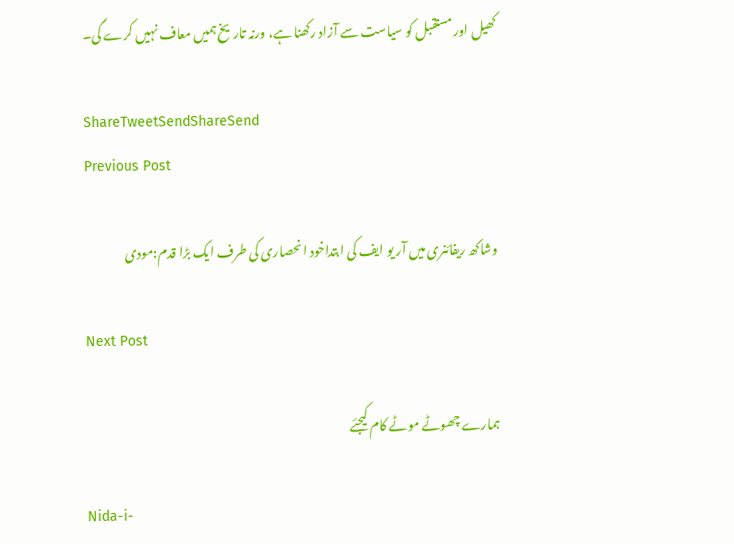کھیل اور مستقبل کو سیاست سے آزاد رکھنا ہے، ورنہ تاریخ ہمیں معاف نہیں کرے گی۔

ShareTweetSendShareSend
Previous Post

وشاکھ ریفائنری میں آر یو ایف کی ابتداخود انحصاری کی طرف ایک بڑا قدم:مودی

Next Post

ہمارے چھوٹے موٹے کام کیجئے

Nida-i-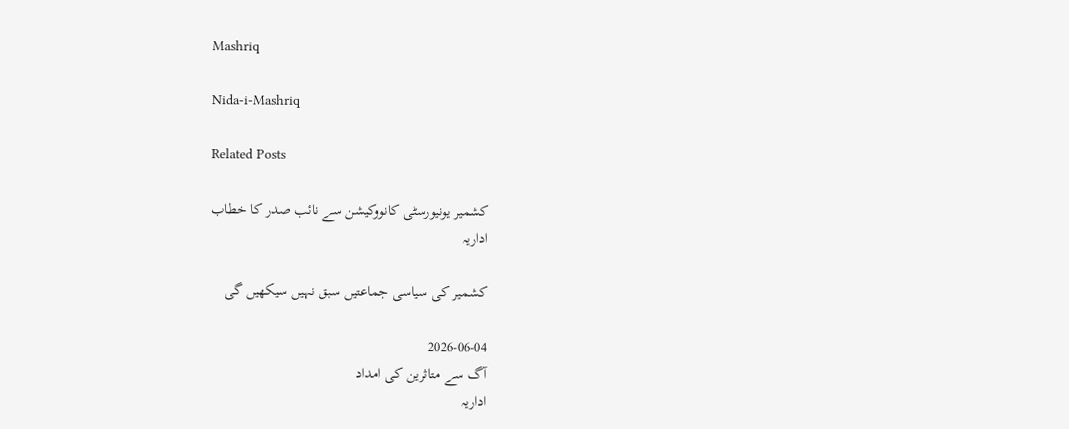Mashriq

Nida-i-Mashriq

Related Posts

کشمیر یونیورسٹی کانووکیشن سے نائب صدر کا خطاب
اداریہ

کشمیر کی سیاسی جماعتیں سبق نہیں سیکھیں گی

2026-06-04
آگ سے متاثرین کی امداد
اداریہ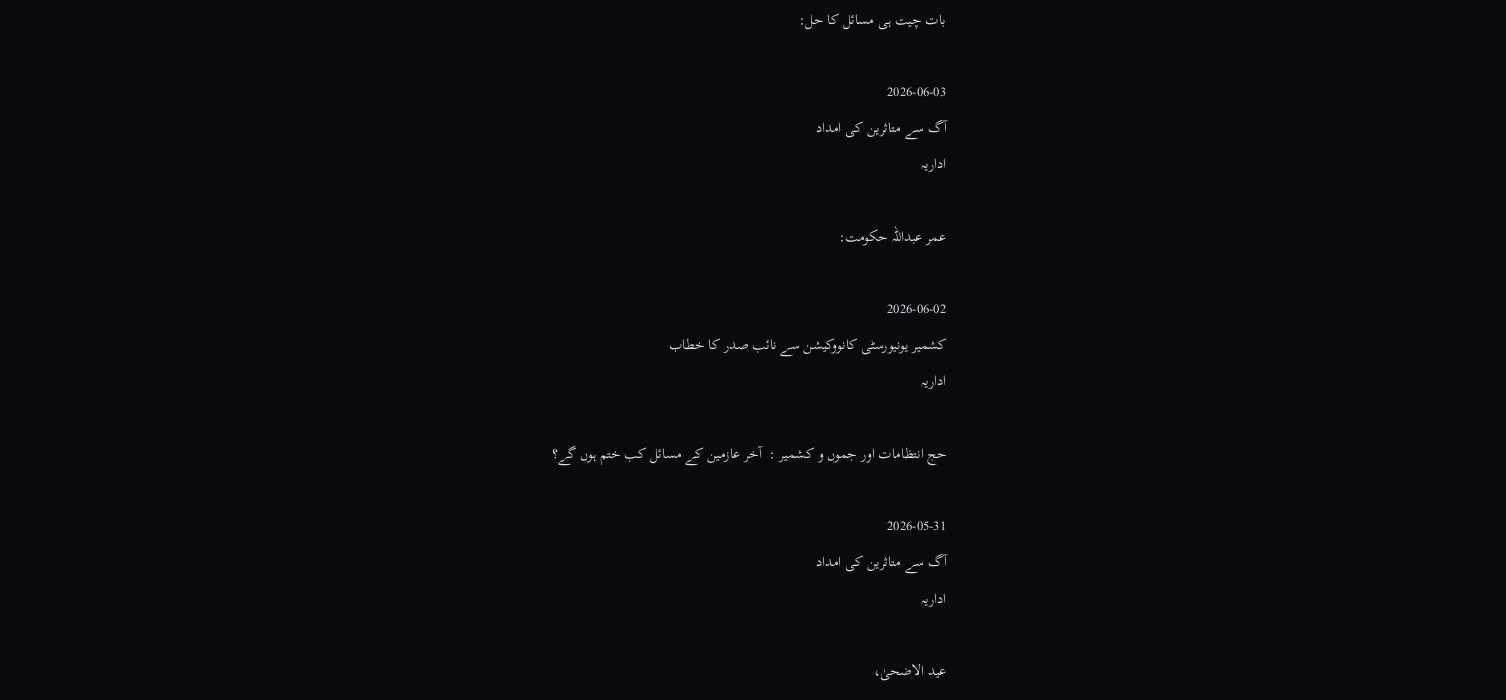بات چیت ہی مسائل کا حل:

2026-06-03
آگ سے متاثرین کی امداد
اداریہ

عمر عبداللہ حکومت:

2026-06-02
کشمیر یونیورسٹی کانووکیشن سے نائب صدر کا خطاب
اداریہ

حج انتظامات اور جموں و کشمیر :  آخر عازمین کے مسائل کب ختم ہوں گے؟

2026-05-31
آگ سے متاثرین کی امداد
اداریہ

عید الاضحیٰ،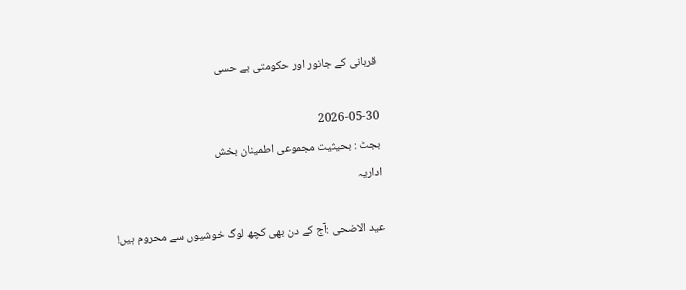قربانی کے جانور اور حکومتی بے حسی

2026-05-30
بجٹ : بحیثیت مجموعی اطمینان بخش
اداریہ

عید الاضحی :آج کے دن بھی کچھ لوگ خوشیوں سے محروم ہیں!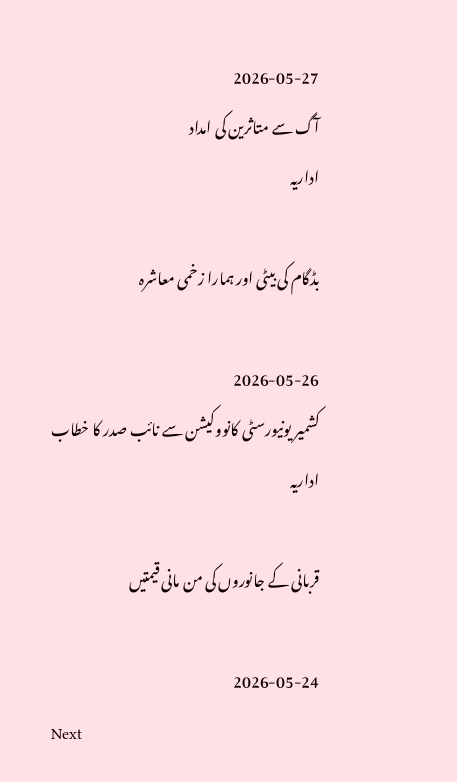2026-05-27
آگ سے متاثرین کی امداد
اداریہ

بڈگام کی بیٹی اور ہمارا زخمی معاشرہ

2026-05-26
کشمیر یونیورسٹی کانووکیشن سے نائب صدر کا خطاب
اداریہ

قربانی کے جانوروں کی من مانی قیمتیں

2026-05-24
Next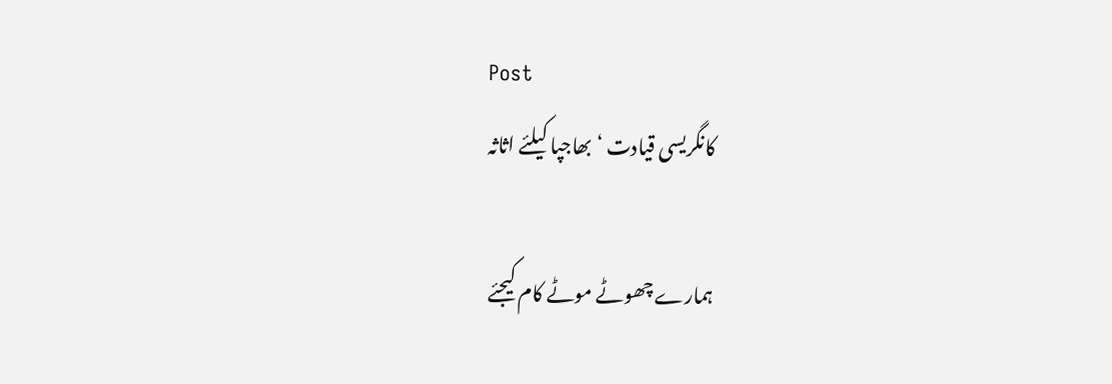Post
کانگریسی قیادت ‘ بھاجپا کیلئے اثاثہ

ہمارے چھوٹے موٹے کام کیجئے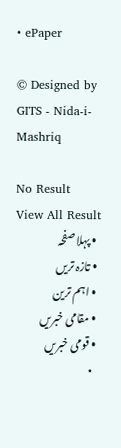• ePaper

© Designed by GITS - Nida-i-Mashriq

No Result
View All Result
  • پہلا صفحہ
  • تازہ تریں
  • اہم ترین
  • مقامی خبریں
  • قومی خبریں
  •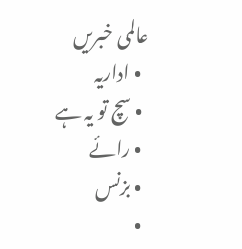عالمی خبریں
  • اداریہ
  • سچ تو یہ ہے
  • رائے
  • بزنس
  •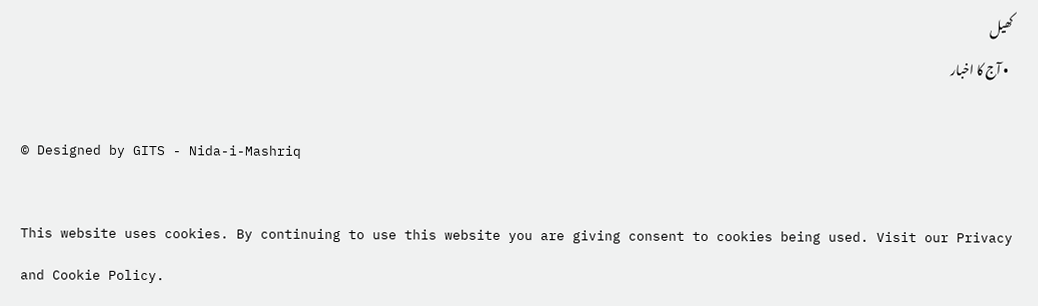کھیل
  • آج کا اخبار

© Designed by GITS - Nida-i-Mashriq

This website uses cookies. By continuing to use this website you are giving consent to cookies being used. Visit our Privacy and Cookie Policy.